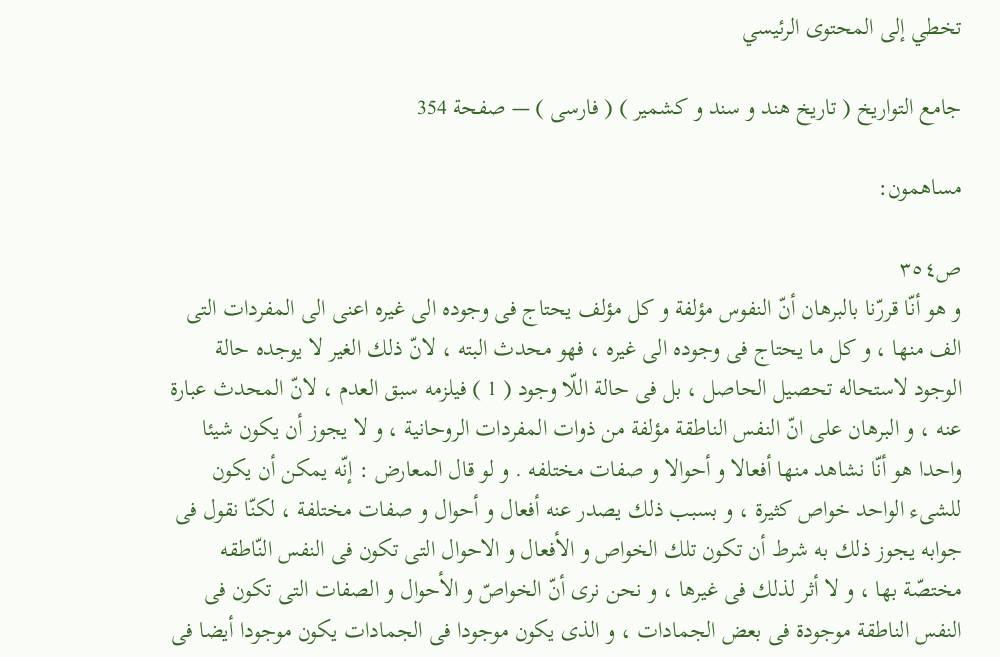تخطي إلى المحتوى الرئيسي

جامع التواريخ ( تاريخ هند و سند و كشمير ) ( فارسى ) — صفحة 354

مساهمون:

ص٣٥٤
و هو أنّا قررّنا بالبرهان أنّ النفوس مؤلفة و كل مؤلف يحتاج فى وجوده الى غيره اعنى الى المفردات التى الف منها ، و كل ما يحتاج فى وجوده الى غيره ، فهو محدث البته ، لانّ ذلك الغير لا يوجده حالة الوجود لاستحاله تحصيل الحاصل ، بل فى حالة اللّا وجود ( 1 ) فيلزمه سبق العدم ، لانّ المحدث عبارة عنه ، و البرهان على انّ النفس الناطقة مؤلفة من ذوات المفردات الروحانية ، و لا يجوز أن يكون شيئا واحدا هو أنّا نشاهد منها أفعالا و أحوالا و صفات مختلفه . و لو قال المعارض : إنّه يمكن أن يكون للشىء الواحد خواص كثيرة ، و بسبب ذلك يصدر عنه أفعال و أحوال و صفات مختلفة ، لكنّا نقول فى جوابه يجوز ذلك به شرط أن تكون تلك الخواص و الأفعال و الاحوال التى تكون فى النفس النّاطقه مختصّة بها ، و لا أثر لذلك فى غيرها ، و نحن نرى أنّ الخواصّ و الأحوال و الصفات التى تكون فى النفس الناطقة موجودة فى بعض الجمادات ، و الذى يكون موجودا فى الجمادات يكون موجودا أيضا فى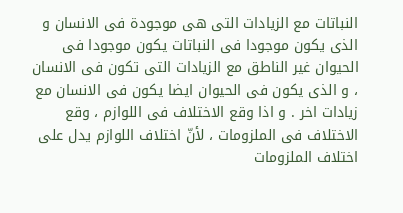النباتات مع الزيادات التى هى موجودة فى الانسان و الذى يكون موجودا فى النباتات يكون موجودا فى الحيوان غير الناطق مع الزيادات التى تكون فى الانسان ، و الذى يكون فى الحيوان ايضا يكون فى الانسان مع زيادات اخر . و اذا وقع الاختلاف فى اللوازم ، وقع الاختلاف فى الملزومات ، لأنّ اختلاف اللوازم يدل على اختلاف الملزومات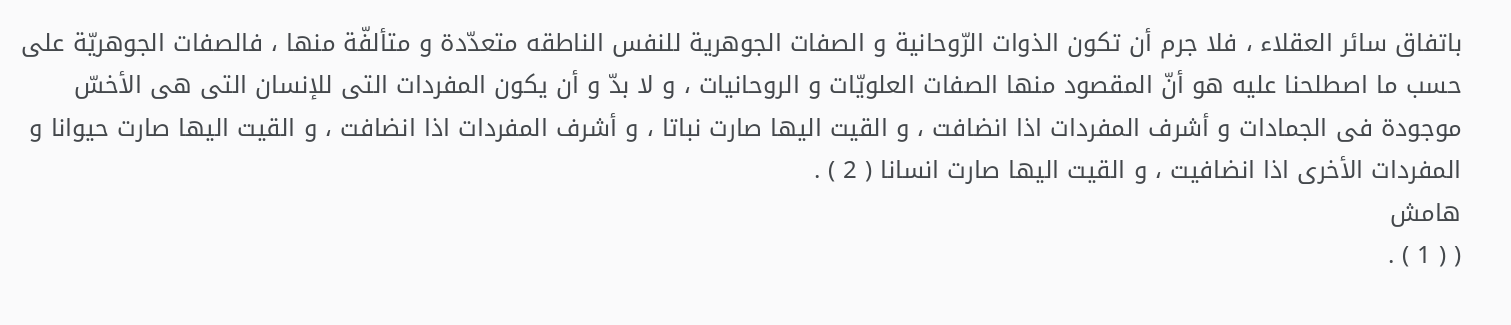باتفاق سائر العقلاء ، فلا جرم أن تكون الذوات الرّوحانية و الصفات الجوهرية للنفس الناطقه متعدّدة و متألفّة منها ، فالصفات الجوهريّة على حسب ما اصطلحنا عليه هو أنّ المقصود منها الصفات العلويّات و الروحانيات ، و لا بدّ و أن يكون المفردات التى للإنسان التى هى الأخسّ موجودة فى الجمادات و أشرف المفردات اذا انضافت ، و القيت اليها صارت نباتا ، و أشرف المفردات اذا انضافت ، و القيت اليها صارت حيوانا و المفردات الأخرى اذا انضافيت ، و القيت اليها صارت انسانا ( 2 ) .
هامش
( ( 1 ) .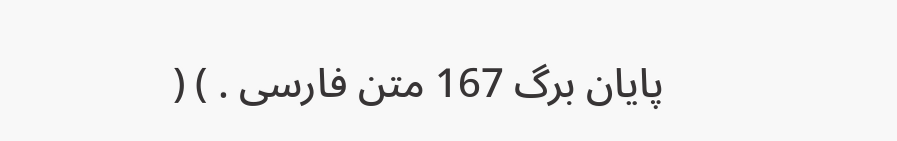پايان برگ 167 متن فارسى . ) (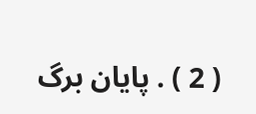( 2 ) . پايان برگ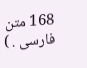168 متن فارسى . )